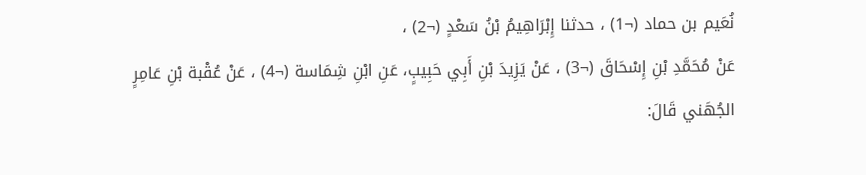نُعَيم بن حماد (¬1) ، حدثنا إِبْرَاهِيمُ بْنُ سَعْدٍ (¬2) ،
عَنْ مُحَمَّدِ بْنِ إِسْحَاقَ (¬3) ، عَنْ يَزِيدَ بْنِ أَبِي حَبِيبٍ، عَنِ ابْنِ شِمَاسة (¬4) ، عَنْ عُقْبة بْنِ عَامِرٍ الجُهَني قَالَ: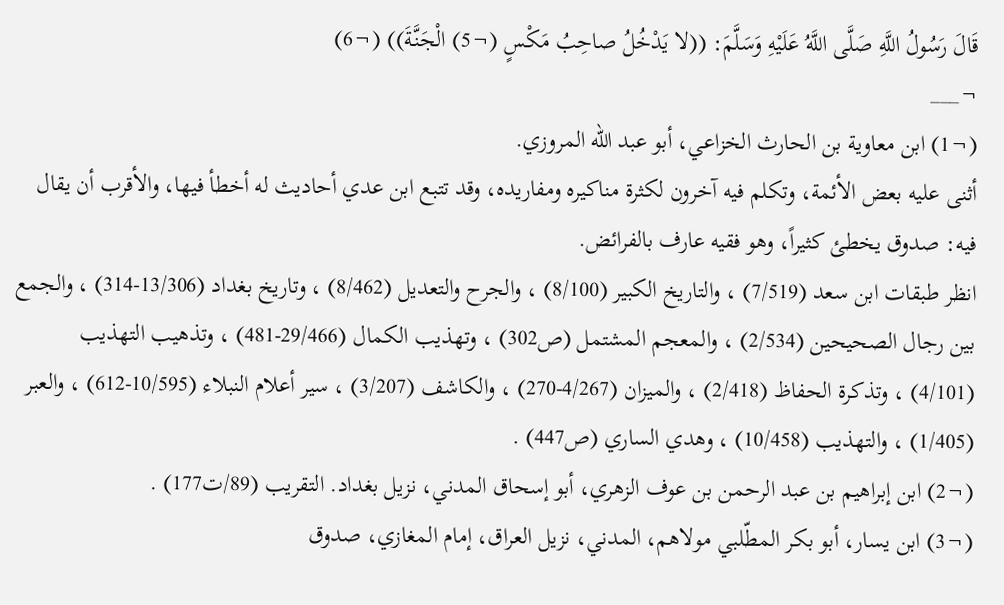قَالَ رَسُولُ اللَّهِ صَلَّى اللَّهُ عَلَيْهِ وَسَلَّمَ: ((لا يَدْخُلُ صاحِبُ مَكْسٍ (¬5) الْجَنَّةَ)) (¬6)
¬___
(¬1) ابن معاوية بن الحارث الخزاعي، أبو عبد الله المروزي.
أثنى عليه بعض الأئمة، وتكلم فيه آخرون لكثرة مناكيره ومفاريده، وقد تتبع ابن عدي أحاديث له أخطأ فيها، والأقرب أن يقال فيه: صدوق يخطئ كثيراً، وهو فقيه عارف بالفرائض.
انظر طبقات ابن سعد (7/519) ، والتاريخ الكبير (8/100) ، والجرح والتعديل (8/462) ، وتاريخ بغداد (13/306-314) ، والجمع بين رجال الصحيحين (2/534) ، والمعجم المشتمل (ص302) ، وتهذيب الكمال (29/466-481) ، وتذهيب التهذيب (4/101) ، وتذكرة الحفاظ (2/418) ، والميزان (4/267-270) ، والكاشف (3/207) ، سير أعلام النبلاء (10/595-612) ، والعبر (1/405) ، والتهذيب (10/458) ، وهدي الساري (ص447) .
(¬2) ابن إبراهيم بن عبد الرحمن بن عوف الزهري، أبو إسحاق المدني، نزيل بغداد. التقريب (89/ت177) .
(¬3) ابن يسار، أبو بكر المطّلبي مولاهم، المدني، نزيل العراق، إمام المغازي، صدوق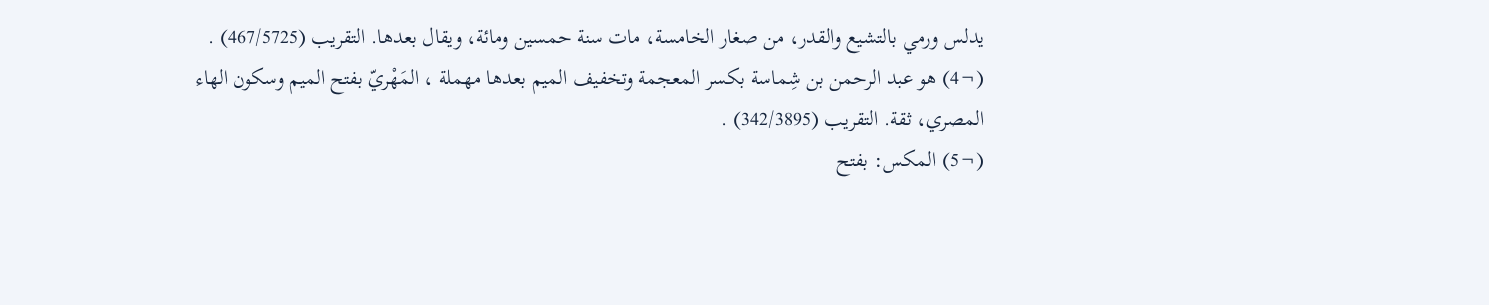يدلس ورمي بالتشيع والقدر، من صغار الخامسة، مات سنة حمسين ومائة، ويقال بعدها. التقريب (467/5725) .
(¬4) هو عبد الرحمن بن شِماسة بكسر المعجمة وتخفيف الميم بعدها مهملة ، المَهْريّ بفتح الميم وسكون الهاء المصري، ثقة. التقريب (342/3895) .
(¬5) المكس: بفتح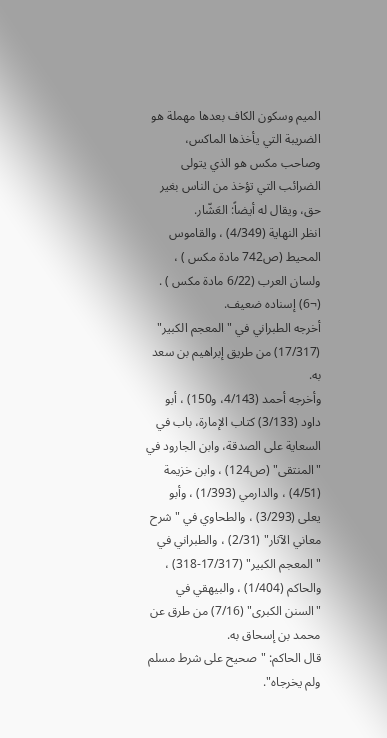الميم وسكون الكاف بعدها مهملة هو الضريبة التي يأخذها الماكس، وصاحب مكس هو الذي يتولى الضرائب التي تؤخذ من الناس بغير حق، ويقال له أيضاً: العَشّار.
انظر النهاية (4/349) ، والقاموس المحيط (ص742 مادة مكس ) ، ولسان العرب (6/22 مادة مكس ) .
(¬6) إسناده ضعيف.
أخرجه الطبراني في "المعجم الكبير" (17/317) من طريق إبراهيم بن سعد به.
وأخرجه أحمد (4/143، و150) ، أبو داود (3/133) كتاب الإمارة، باب في السعاية على الصدقة، وابن الجارود في "المنتقى" (ص124) ، وابن خزيمة (4/51) ، والدارمي (1/393) ، وأبو يعلى (3/293) ، والطحاوي في "شرح معاني الآثار" (2/31) ، والطبراني في "المعجم الكبير" (17/317-318) ، والحاكم (1/404) ، والبيهقي في "السنن الكبرى" (7/16) من طرق عن محمد بن إسحاق به.
قال الحاكم: "صحيح على شرط مسلم ولم يخرجاه".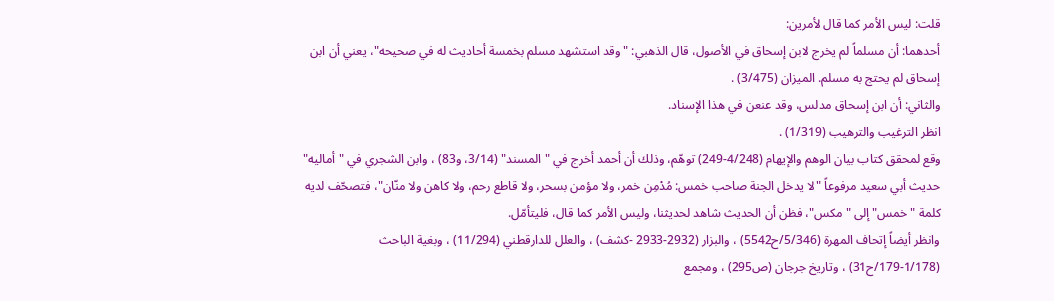قلت: ليس الأمر كما قال لأمرين:
أحدهما: أن مسلماً لم يخرج لابن إسحاق في الأصول، قال الذهبي: "وقد استشهد مسلم بخمسة أحاديث له في صحيحه"، يعني أن ابن إسحاق لم يحتج به مسلم. الميزان (3/475) .
والثاني: أن ابن إسحاق مدلس، وقد عنعن في هذا الإسناد.
انظر الترغيب والترهيب (1/319) .
وقع لمحقق كتاب بيان الوهم والإيهام (4/248-249) توهّم، وذلك أن أحمد أخرج في "المسند" (3/14، و83) ، وابن الشجري في "أماليه" حديث أبي سعيد مرفوعاً "لا يدخل الجنة صاحب خمس: مُدْمِن خمر، ولا مؤمن بسحر، ولا قاطع رحم، ولا كاهن ولا منّان"، فتصحّف لديه كلمة "خمس" إلى "مكس"، فظن أن الحديث شاهد لحديثنا، وليس الأمر كما قال، فليتأمّل.
وانظر أيضاً إتحاف المهرة (5/346/ح5542) ، والبزار (2932-2933 -كشف) ، والعلل للدارقطني (11/294) ، وبغية الباحث (1/178-179/ح31) ، وتاريخ جرجان (ص295) ، ومجمع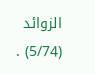الزوائد (5/74) .